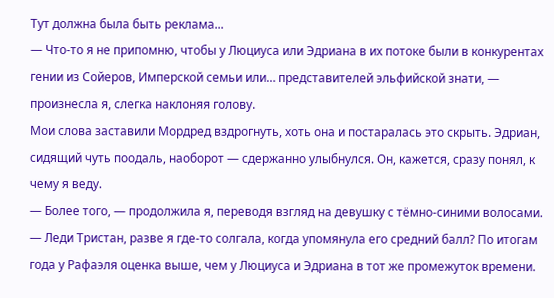Тут должна была быть реклама...
— Что-то я не припомню, чтобы у Люциуса или Эдриана в их потоке были в конкурентах гении из Сойеров, Имперской семьи или… представителей эльфийской знати, — произнесла я, слегка наклоняя голову.
Мои слова заставили Мордред вздрогнуть, хоть она и постаралась это скрыть. Эдриан, сидящий чуть поодаль, наоборот — сдержанно улыбнулся. Он, кажется, сразу понял, к чему я веду.
— Более того, — продолжила я, переводя взгляд на девушку с тёмно-синими волосами. — Леди Тристан, разве я где-то солгала, когда упомянула его средний балл? По итогам года у Рафаэля оценка выше, чем у Люциуса и Эдриана в тот же промежуток времени.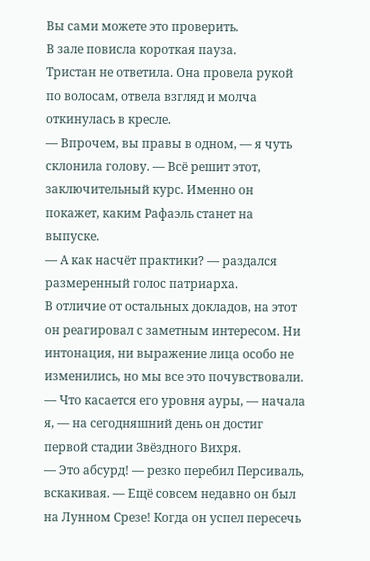Вы сами можете это проверить.
В зале повисла короткая пауза.
Тристан не ответила. Она провела рукой по волосам, отвела взгляд и молча откинулась в кресле.
— Впрочем, вы правы в одном, — я чуть склонила голову. — Всё решит этот, заключительный курс. Именно он покажет, каким Рафаэль станет на выпуске.
— А как насчёт практики? — раздался размеренный голос патриарха.
В отличие от остальных докладов, на этот он реагировал с заметным интересом. Ни интонация, ни выражение лица особо не изменились, но мы все это почувствовали.
— Что касается его уровня ауры, — начала я, — на сегодняшний день он достиг первой стадии Звёздного Вихря.
— Это абсурд! — резко перебил Персиваль, вскакивая. — Ещё совсем недавно он был на Лунном Срезе! Когда он успел пересечь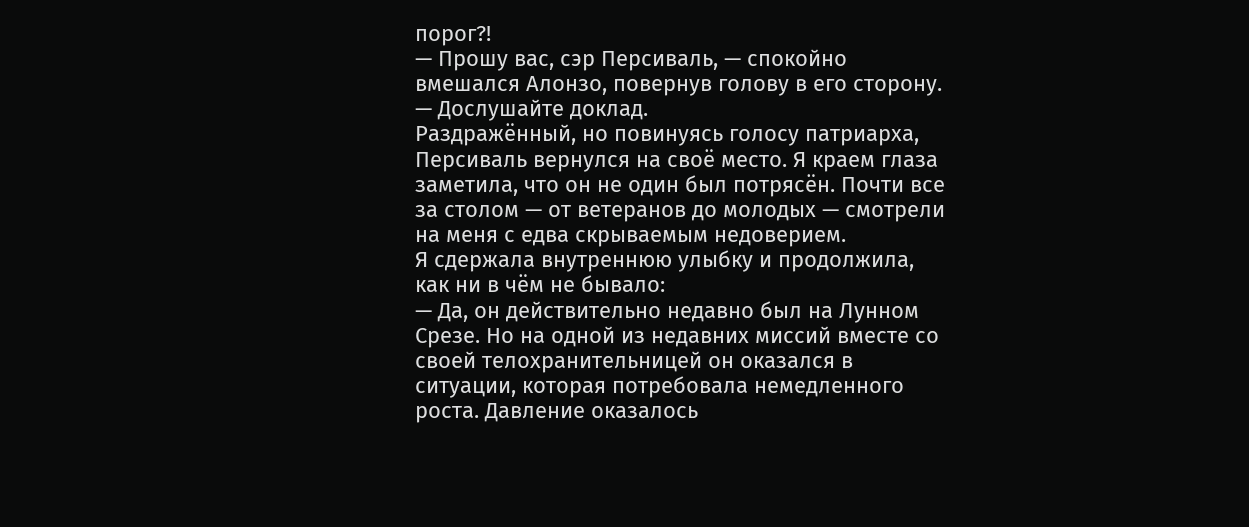порог?!
— Прошу вас, сэр Персиваль, — спокойно вмешался Алонзо, повернув голову в его сторону. — Дослушайте доклад.
Раздражённый, но повинуясь голосу патриарха, Персиваль вернулся на своё место. Я краем глаза заметила, что он не один был потрясён. Почти все за столом — от ветеранов до молодых — смотрели на меня с едва скрываемым недоверием.
Я сдержала внутреннюю улыбку и продолжила, как ни в чём не бывало:
— Да, он действительно недавно был на Лунном Срезе. Но на одной из недавних миссий вместе со своей телохранительницей он оказался в ситуации, которая потребовала немедленного роста. Давление оказалось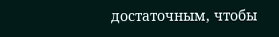достаточным, чтобы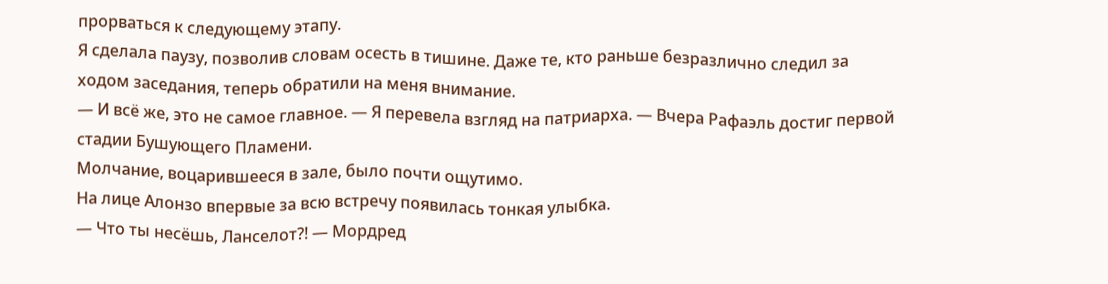прорваться к следующему этапу.
Я сделала паузу, позволив словам осесть в тишине. Даже те, кто раньше безразлично следил за ходом заседания, теперь обратили на меня внимание.
— И всё же, это не самое главное. — Я перевела взгляд на патриарха. — Вчера Рафаэль достиг первой стадии Бушующего Пламени.
Молчание, воцарившееся в зале, было почти ощутимо.
На лице Алонзо впервые за всю встречу появилась тонкая улыбка.
— Что ты несёшь, Ланселот?! — Мордред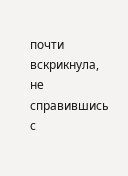почти вскрикнула, не справившись с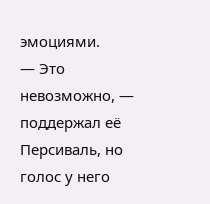эмоциями.
— Это невозможно, — поддержал её Персиваль, но голос у него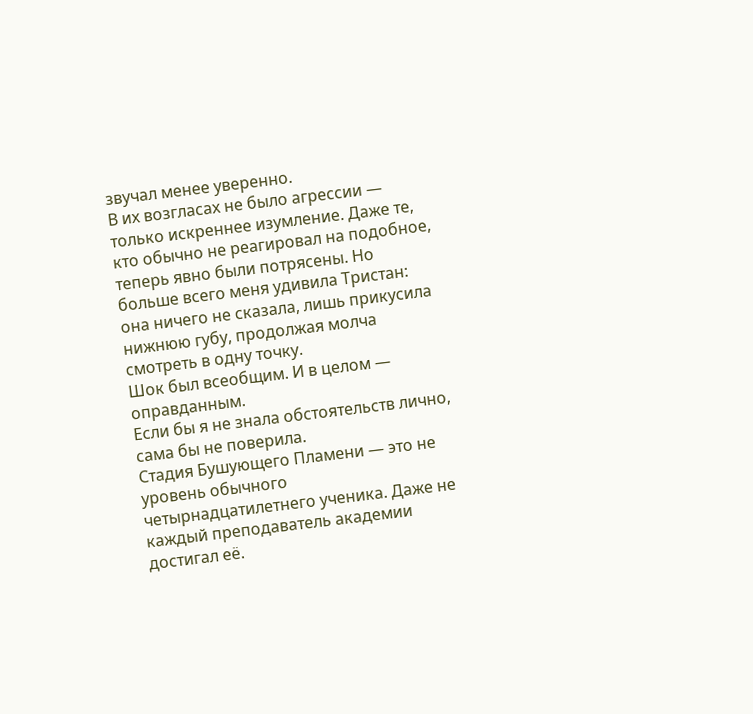звучал менее уверенно.
В их возгласах не было агрессии — только искреннее изумление. Даже те, кто обычно не реагировал на подобное, теперь явно были потрясены. Но больше всего меня удивила Тристан: она ничего не сказала, лишь прикусила нижнюю губу, продолжая молча смотреть в одну точку.
Шок был всеобщим. И в целом — оправданным.
Если бы я не знала обстоятельств лично, сама бы не поверила.
Стадия Бушующего Пламени — это не уровень обычного четырнадцатилетнего ученика. Даже не каждый преподаватель академии достигал её.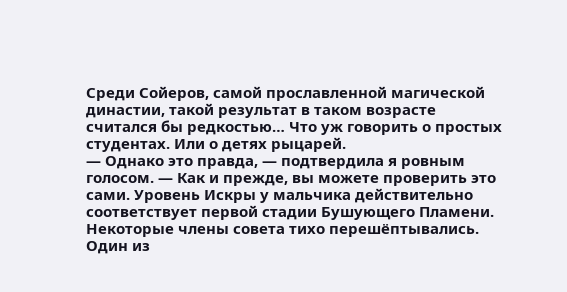Среди Сойеров, самой прославленной магической династии, такой результат в таком возрасте считался бы редкостью… Что уж говорить о простых студентах. Или о детях рыцарей.
— Однако это правда, — подтвердила я ровным голосом. — Как и прежде, вы можете проверить это сами. Уровень Искры у мальчика действительно соответствует первой стадии Бушующего Пламени.
Некоторые члены совета тихо перешёптывались. Один из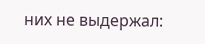них не выдержал: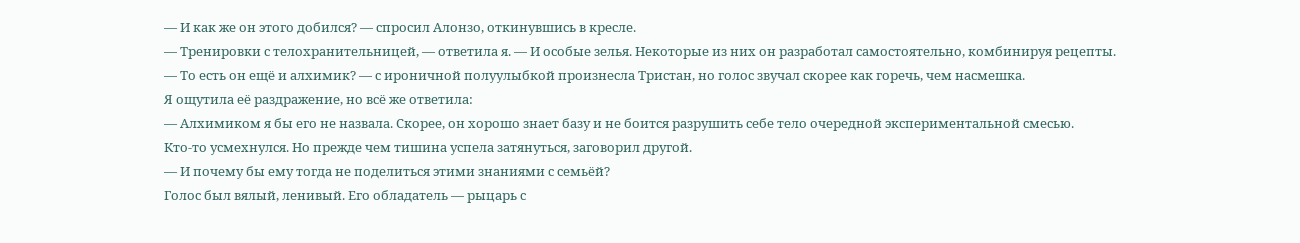— И как же он этого добился? — спросил Алонзо, откинувшись в кресле.
— Тренировки с телохранительницей, — ответила я. — И особые зелья. Некоторые из них он разработал самостоятельно, комбинируя рецепты.
— То есть он ещё и алхимик? — с ироничной полуулыбкой произнесла Тристан, но голос звучал скорее как горечь, чем насмешка.
Я ощутила её раздражение, но всё же ответила:
— Алхимиком я бы его не назвала. Скорее, он хорошо знает базу и не боится разрушить себе тело очередной экспериментальной смесью.
Кто-то усмехнулся. Но прежде чем тишина успела затянуться, заговорил другой.
— И почему бы ему тогда не поделиться этими знаниями с семьёй?
Голос был вялый, ленивый. Его обладатель — рыцарь с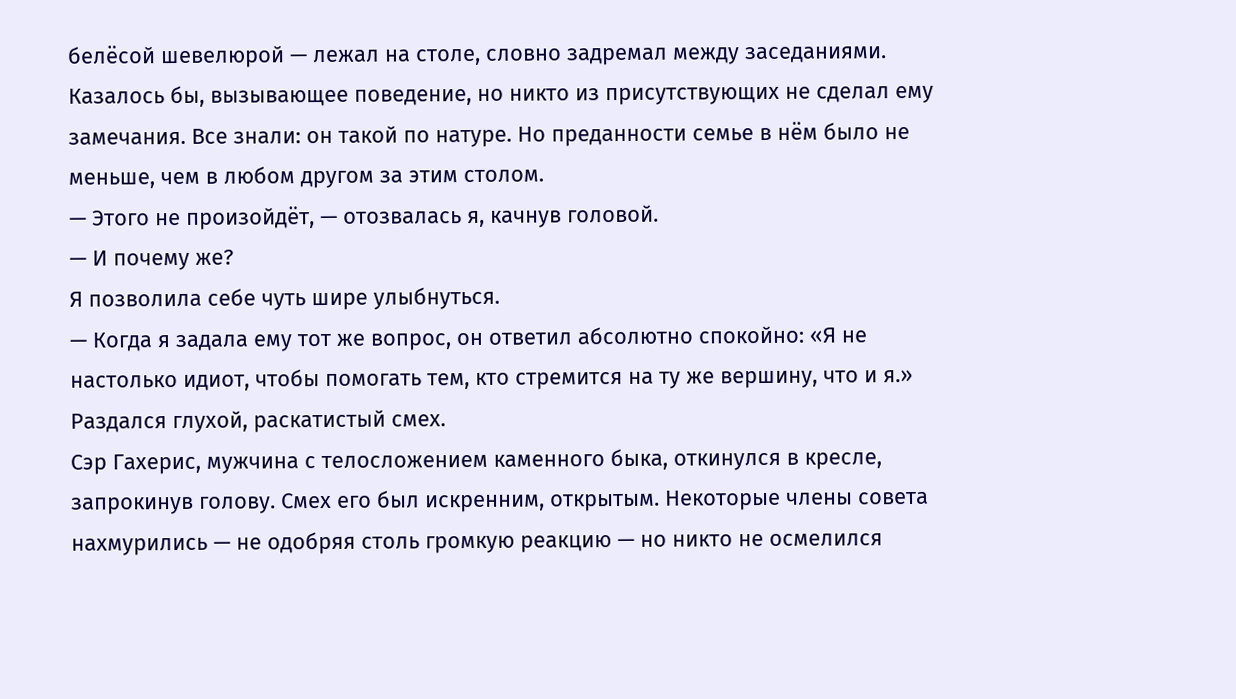белёсой шевелюрой — лежал на столе, словно задремал между заседаниями. Казалось бы, вызывающее поведение, но никто из присутствующих не сделал ему замечания. Все знали: он такой по натуре. Но преданности семье в нём было не меньше, чем в любом другом за этим столом.
— Этого не произойдёт, — отозвалась я, качнув головой.
— И почему же?
Я позволила себе чуть шире улыбнуться.
— Когда я задала ему тот же вопрос, он ответил абсолютно спокойно: «Я не настолько идиот, чтобы помогать тем, кто стремится на ту же вершину, что и я.»
Раздался глухой, раскатистый смех.
Сэр Гахерис, мужчина с телосложением каменного быка, откинулся в кресле, запрокинув голову. Смех его был искренним, открытым. Некоторые члены совета нахмурились — не одобряя столь громкую реакцию — но никто не осмелился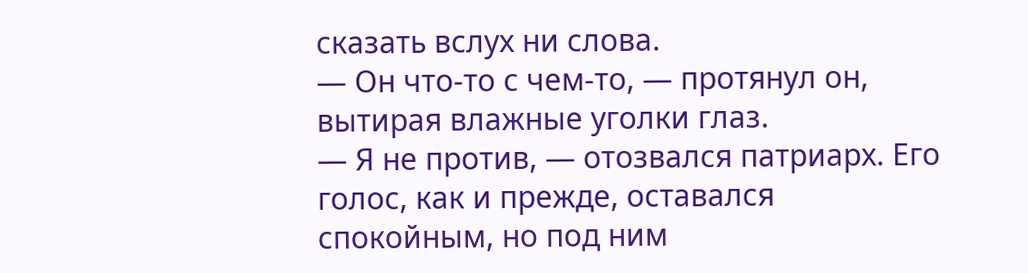сказать вслух ни слова.
— Он что-то с чем-то, — протянул он, вытирая влажные уголки глаз.
— Я не против, — отозвался патриарх. Его голос, как и прежде, оставался спокойным, но под ним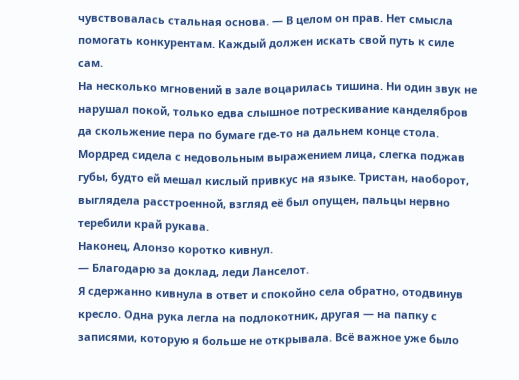чувствовалась стальная основа. — В целом он прав. Нет смысла помогать конкурентам. Каждый должен искать свой путь к силе сам.
На несколько мгновений в зале воцарилась тишина. Ни один звук не нарушал покой, только едва слышное потрескивание канделябров да скольжение пера по бумаге где-то на дальнем конце стола.
Мордред сидела с недовольным выражением лица, слегка поджав губы, будто ей мешал кислый привкус на языке. Тристан, наоборот, выглядела расстроенной, взгляд её был опущен, пальцы нервно теребили край рукава.
Наконец, Алонзо коротко кивнул.
— Благодарю за доклад, леди Ланселот.
Я сдержанно кивнула в ответ и спокойно села обратно, отодвинув кресло. Одна рука легла на подлокотник, другая — на папку с записями, которую я больше не открывала. Всё важное уже было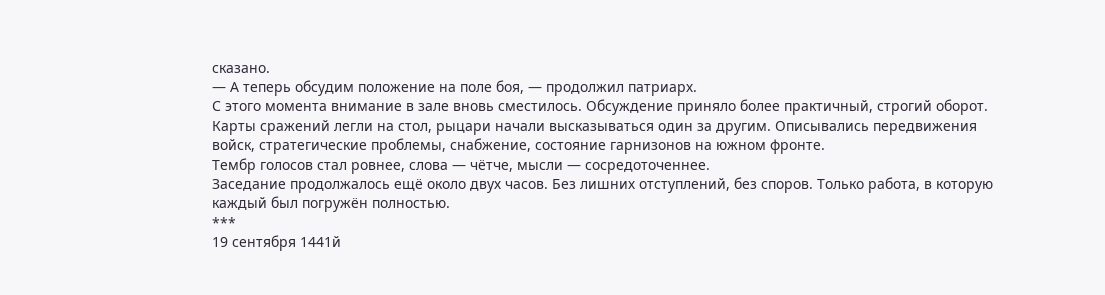сказано.
— А теперь обсудим положение на поле боя, — продолжил патриарх.
С этого момента внимание в зале вновь сместилось. Обсуждение приняло более практичный, строгий оборот. Карты сражений легли на стол, рыцари начали высказываться один за другим. Описывались передвижения войск, стратегические проблемы, снабжение, состояние гарнизонов на южном фронте.
Тембр голосов стал ровнее, слова — чётче, мысли — сосредоточеннее.
Заседание продолжалось ещё около двух часов. Без лишних отступлений, без споров. Только работа, в которую каждый был погружён полностью.
***
19 сентября 1441й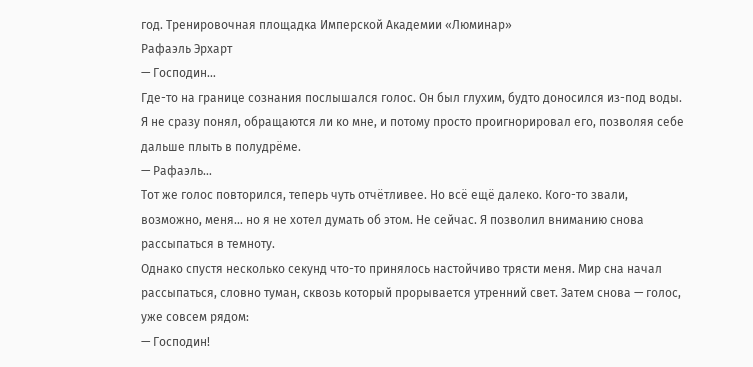год. Тренировочная площадка Имперской Академии «Люминар»
Рафаэль Эрхарт
— Господин…
Где-то на границе сознания послышался голос. Он был глухим, будто доносился из-под воды. Я не сразу понял, обращаются ли ко мне, и потому просто проигнорировал его, позволяя себе дальше плыть в полудрёме.
— Рафаэль…
Тот же голос повторился, теперь чуть отчётливее. Но всё ещё далеко. Кого-то звали, возможно, меня... но я не хотел думать об этом. Не сейчас. Я позволил вниманию снова рассыпаться в темноту.
Однако спустя несколько секунд что-то принялось настойчиво трясти меня. Мир сна начал рассыпаться, словно туман, сквозь который прорывается утренний свет. Затем снова — голос, уже совсем рядом:
— Господин!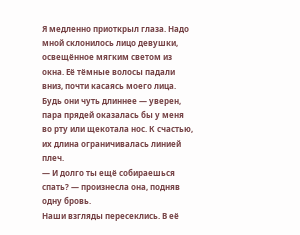Я медленно приоткрыл глаза. Надо мной склонилось лицо девушки, освещённое мягким светом из окна. Её тёмные волосы падали вниз, почти касаясь моего лица. Будь они чуть длиннее — уверен, пара прядей оказалась бы у меня во рту или щекотала нос. К счастью, их длина ограничивалась линией плеч.
— И долго ты ещё собираешься спать? — произнесла она, подняв одну бровь.
Наши взгляды пересеклись. В её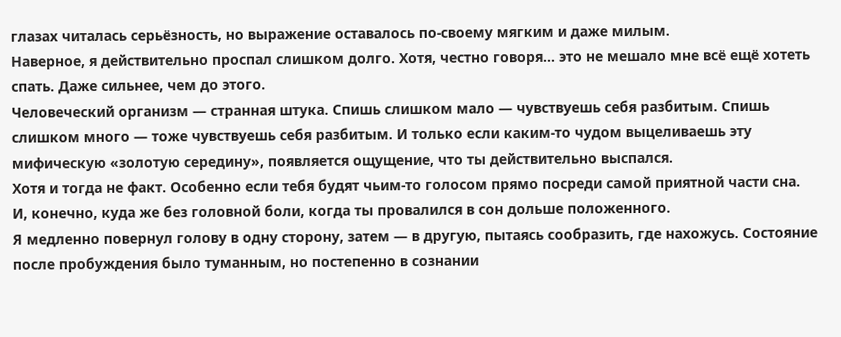глазах читалась серьёзность, но выражение оставалось по-своему мягким и даже милым.
Наверное, я действительно проспал слишком долго. Хотя, честно говоря… это не мешало мне всё ещё хотеть спать. Даже сильнее, чем до этого.
Человеческий организм — странная штука. Спишь слишком мало — чувствуешь себя разбитым. Спишь слишком много — тоже чувствуешь себя разбитым. И только если каким-то чудом выцеливаешь эту мифическую «золотую середину», появляется ощущение, что ты действительно выспался.
Хотя и тогда не факт. Особенно если тебя будят чьим-то голосом прямо посреди самой приятной части сна.
И, конечно, куда же без головной боли, когда ты провалился в сон дольше положенного.
Я медленно повернул голову в одну сторону, затем — в другую, пытаясь сообразить, где нахожусь. Состояние после пробуждения было туманным, но постепенно в сознании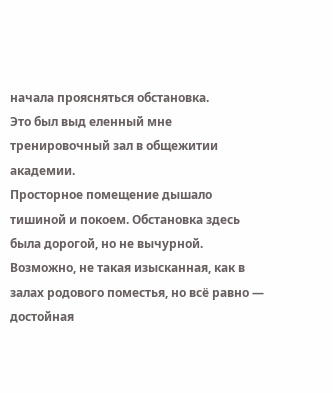начала проясняться обстановка.
Это был выд еленный мне тренировочный зал в общежитии академии.
Просторное помещение дышало тишиной и покоем. Обстановка здесь была дорогой, но не вычурной. Возможно, не такая изысканная, как в залах родового поместья, но всё равно — достойная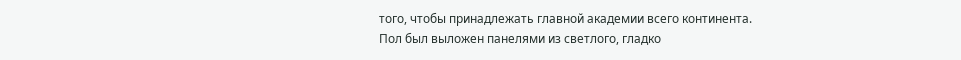того, чтобы принадлежать главной академии всего континента.
Пол был выложен панелями из светлого, гладко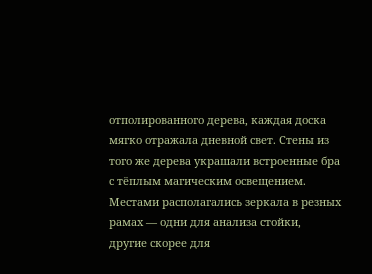отполированного дерева, каждая доска мягко отражала дневной свет. Стены из того же дерева украшали встроенные бра с тёплым магическим освещением. Местами располагались зеркала в резных рамах — одни для анализа стойки, другие скорее для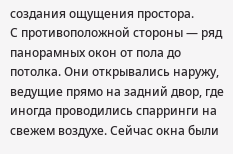создания ощущения простора.
С противоположной стороны — ряд панорамных окон от пола до потолка. Они открывались наружу, ведущие прямо на задний двор, где иногда проводились спарринги на свежем воздухе. Сейчас окна были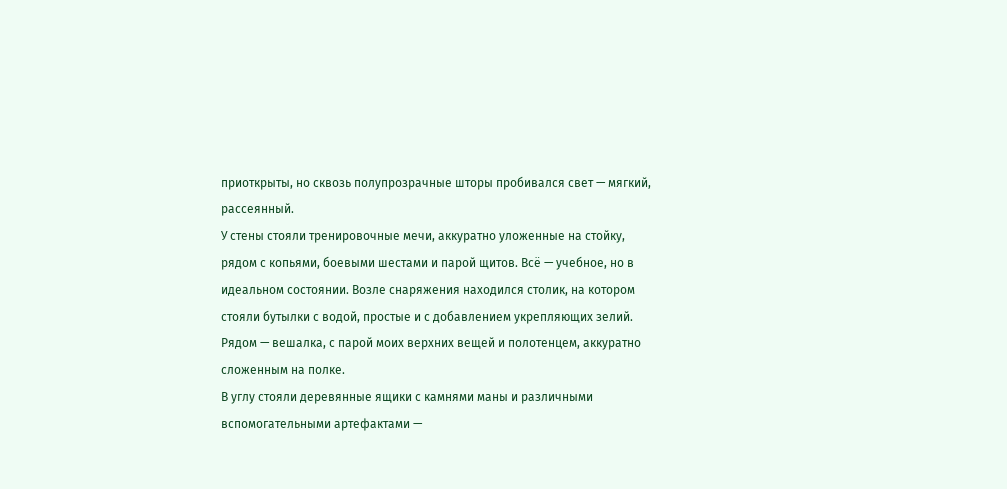приоткрыты, но сквозь полупрозрачные шторы пробивался свет — мягкий, рассеянный.
У стены стояли тренировочные мечи, аккуратно уложенные на стойку, рядом с копьями, боевыми шестами и парой щитов. Всё — учебное, но в идеальном состоянии. Возле снаряжения находился столик, на котором стояли бутылки с водой, простые и с добавлением укрепляющих зелий. Рядом — вешалка, с парой моих верхних вещей и полотенцем, аккуратно сложенным на полке.
В углу стояли деревянные ящики с камнями маны и различными вспомогательными артефактами —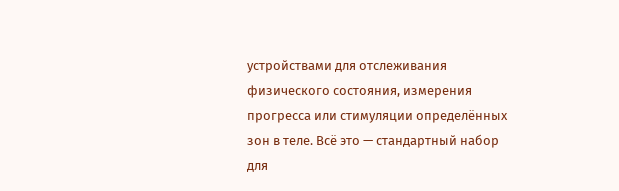устройствами для отслеживания физического состояния, измерения прогресса или стимуляции определённых зон в теле. Всё это — стандартный набор для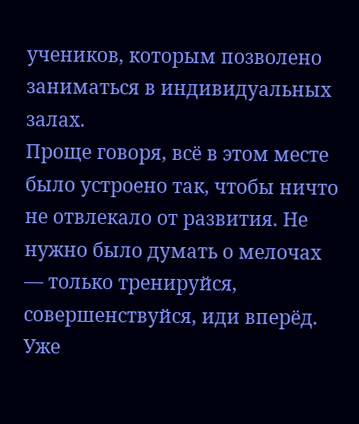учеников, которым позволено заниматься в индивидуальных залах.
Проще говоря, всё в этом месте было устроено так, чтобы ничто не отвлекало от развития. Не нужно было думать о мелочах — только тренируйся, совершенствуйся, иди вперёд.
Уже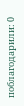поблагодарили: 0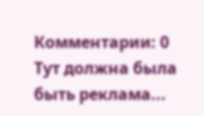Комментарии: 0
Тут должна была быть реклама...